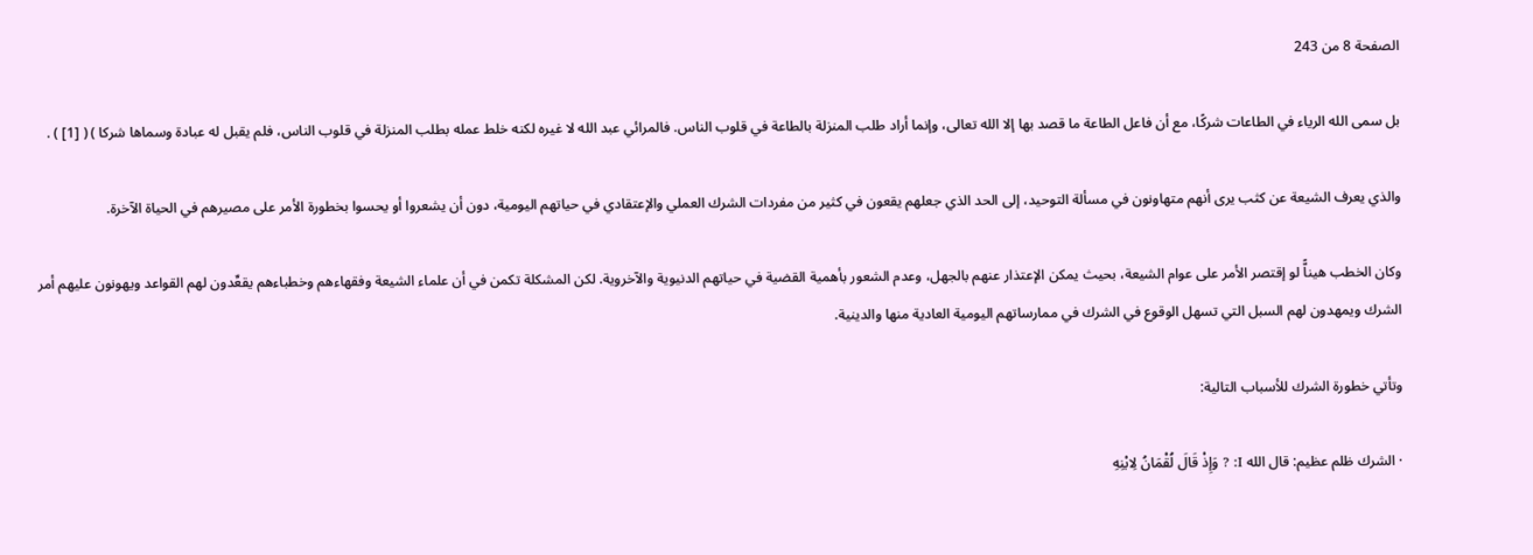الصفحة 8 من 243

بل سمى الله الرياء في الطاعات شركًا، مع أن فاعل الطاعة ما قصد بها إلا الله تعالى، وإنما أراد طلب المنزلة بالطاعة في قلوب الناس. فالمرائي عبد الله لا غيره لكنه خلط عمله بطلب المنزلة في قلوب الناس، فلم يقبل له عبادة وسماها شركا ) ( [1] ) .

والذي يعرف الشيعة عن كثب يرى أنهم متهاونون في مسألة التوحيد، إلى الحد الذي جعلهم يقعون في كثير من مفردات الشرك العملي والإعتقادي في حياتهم اليومية، دون أن يشعروا أو يحسوا بخطورة الأمر على مصيرهم في الحياة الآخرة.

وكان الخطب هيناًّ لو إقتصر الأمر على عوام الشيعة، بحيث يمكن الإعتذار عنهم بالجهل، وعدم الشعور بأهمية القضية في حياتهم الدنيوية والآخروية. لكن المشكلة تكمن في أن علماء الشيعة وفقهاءهم وخطباءهم يقعِّدون لهم القواعد ويهونون عليهم أمر الشرك ويمهدون لهم السبل التي تسهل الوقوع في الشرك في ممارساتهم اليومية العادية منها والدينية.

وتأتي خطورة الشرك للأسباب التالية:

· الشرك ظلم عظيم: قال الله I: ? وَإِذْ قَالَ لُقْمَانُ لِابْنِهِ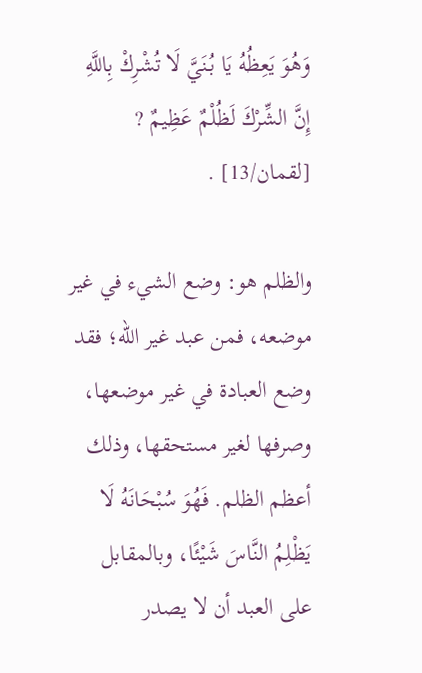وَهُوَ يَعِظُهُ يَا بُنَيَّ لَا تُشْرِكْ بِاللَّهِ إِنَّ الشِّرْكَ لَظُلْمٌ عَظِيمٌ ? [لقمان/13] .

والظلم هو: وضع الشيء في غير موضعه، فمن عبد غير الله؛ فقد وضع العبادة في غير موضعها، وصرفها لغير مستحقها، وذلك أعظم الظلم. فَهُوَ سُبْحَانَهُ لَا يَظْلِمُ النَّاسَ شَيْئًا، وبالمقابل على العبد أن لا يصدر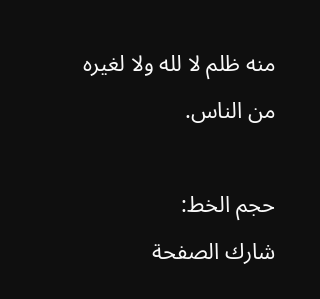منه ظلم لا لله ولا لغيره من الناس.

حجم الخط:
شارك الصفحة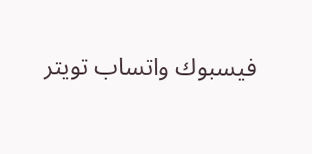فيسبوك واتساب تويتر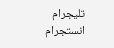تليجرام انستجرام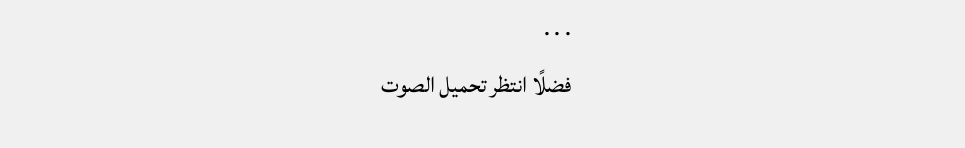. . .
فضلًا انتظر تحميل الصوت